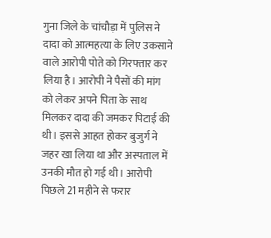गुना जिले के चांचौड़ा में पुलिस ने दादा को आत्महत्या के लिए उकसाने वाले आरोपी पोते को गिरफ्तार कर लिया है। आरोपी ने पैसों की मांग को लेकर अपने पिता के साथ मिलकर दादा की जमकर पिटाई की थी। इससे आहत होकर बुजुर्ग ने जहर खा लिया था और अस्पताल में उनकी मौत हो गई थी। आरोपी पिछले 21 महीने से फरार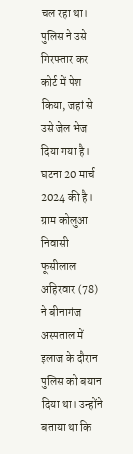चल रहा था। पुलिस ने उसे गिरफ्तार कर कोर्ट में पेश किया, जहां से उसे जेल भेज दिया गया है। घटना 20 मार्च 2024 की है। ग्राम कोलुआ निवासी फूसीलाल अहिरवार (78) ने बीनागंज अस्पताल में इलाज के दौरान पुलिस को बयान दिया था। उन्होंने बताया था कि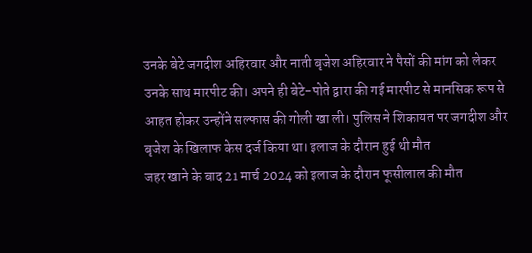उनके बेटे जगदीश अहिरवार और नाती बृजेश अहिरवार ने पैसों की मांग को लेकर उनके साथ मारपीट की। अपने ही बेटे-पोते द्वारा की गई मारपीट से मानसिक रूप से आहत होकर उन्होंने सल्फास की गोली खा ली। पुलिस ने शिकायत पर जगदीश और बृजेश के खिलाफ केस दर्ज किया था। इलाज के दौरान हुई थी मौत
जहर खाने के बाद 21 मार्च 2024 को इलाज के दौरान फूसीलाल की मौत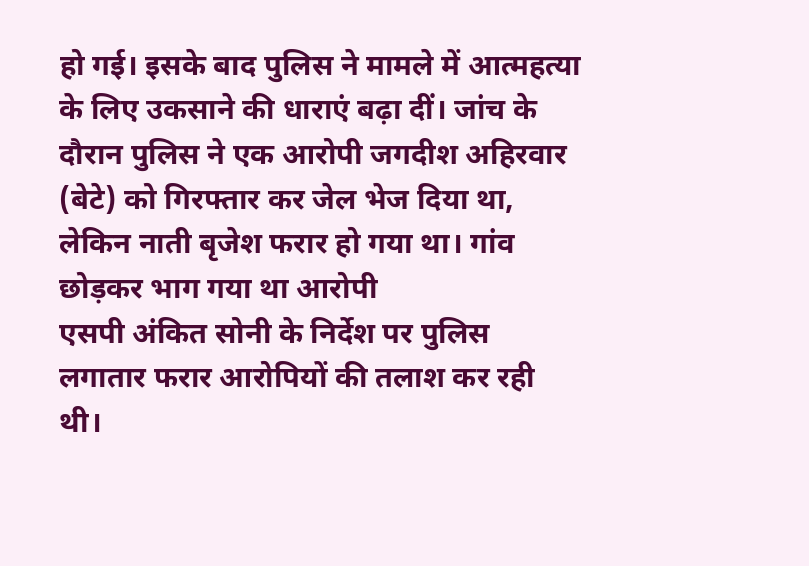हो गई। इसके बाद पुलिस ने मामले में आत्महत्या के लिए उकसाने की धाराएं बढ़ा दीं। जांच के दौरान पुलिस ने एक आरोपी जगदीश अहिरवार (बेटे) को गिरफ्तार कर जेल भेज दिया था, लेकिन नाती बृजेश फरार हो गया था। गांव छोड़कर भाग गया था आरोपी
एसपी अंकित सोनी के निर्देश पर पुलिस लगातार फरार आरोपियों की तलाश कर रही थी।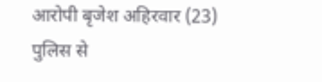आरोपी बृजेश अहिरवार (23) पुलिस से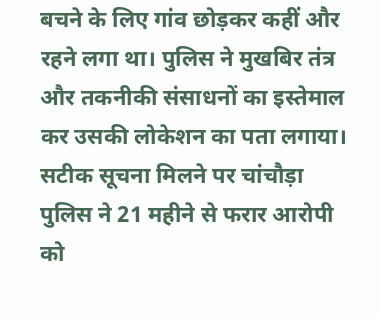बचने के लिए गांव छोड़कर कहीं और रहने लगा था। पुलिस ने मुखबिर तंत्र और तकनीकी संसाधनों का इस्तेमाल कर उसकी लोकेशन का पता लगाया। सटीक सूचना मिलने पर चांचौड़ा पुलिस ने 21 महीने से फरार आरोपी को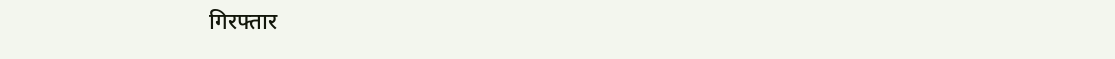गिरफ्तार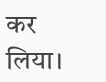कर लिया।